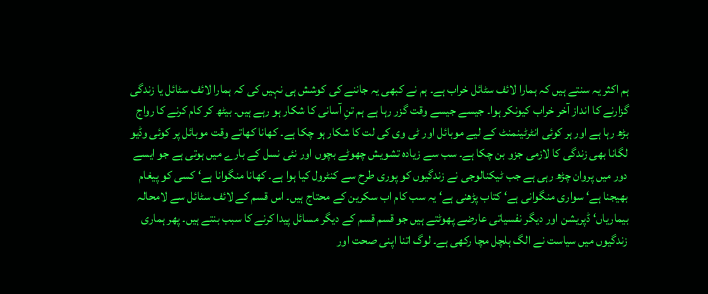ہم اکثر یہ سنتے ہیں کہ ہمارا لائف سٹائل خراب ہے۔ ہم نے کبھی یہ جاننے کی کوشش ہی نہیں کی کہ ہمارا لائف سٹائل یا زندگی گزارنے کا انداز آخر خراب کیونکر ہوا۔ جیسے جیسے وقت گزر رہا ہے ہم تنِ آسانی کا شکار ہو رہے ہیں۔ بیٹھ کر کام کرنے کا رواج بڑھ رہا ہے اور ہر کوئی انٹرٹینمنٹ کے لیے موبائل اور ٹی وی کی لت کا شکار ہو چکا ہے۔ کھانا کھاتے وقت موبائل پر کوئی وڈیو لگانا بھی زندگی کا لازمی جزو بن چکا ہے۔ سب سے زیادہ تشویش چھوٹے بچوں اور نئی نسل کے بارے میں ہوتی ہے جو ایسے دور میں پروان چڑھ رہی ہے جب ٹیکنالوجی نے زندگیوں کو پوری طرح سے کنٹرول کیا ہوا ہے۔ کھانا منگوانا ہے‘ کسی کو پیغام بھیجنا ہے‘ سواری منگوانی ہے‘ کتاب پڑھنی ہے‘ یہ سب کام اب سکرین کے محتاج ہیں۔ اس قسم کے لائف سٹائل سے لامحالہ بیماریاں‘ ڈپریشن اور دیگر نفسیاتی عارضے پھوٹتے ہیں جو قسم قسم کے دیگر مسائل پیدا کرنے کا سبب بنتے ہیں۔ پھر ہماری زندگیوں میں سیاست نے الگ ہلچل مچا رکھی ہے۔ لوگ اتنا اپنی صحت اور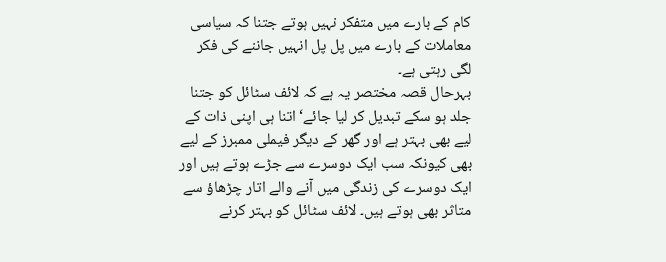کام کے بارے میں متفکر نہیں ہوتے جتنا کہ سیاسی معاملات کے بارے میں پل پل انہیں جاننے کی فکر لگی رہتی ہے۔
بہرحال قصہ مختصر یہ ہے کہ لائف سٹائل کو جتنا جلد ہو سکے تبدیل کر لیا جائے‘ اتنا ہی اپنی ذات کے لیے بھی بہتر ہے اور گھر کے دیگر فیملی ممبرز کے لیے بھی کیونکہ سب ایک دوسرے سے جڑے ہوتے ہیں اور ایک دوسرے کی زندگی میں آنے والے اتار چڑھاؤ سے متاثر بھی ہوتے ہیں۔ لائف سٹائل کو بہتر کرنے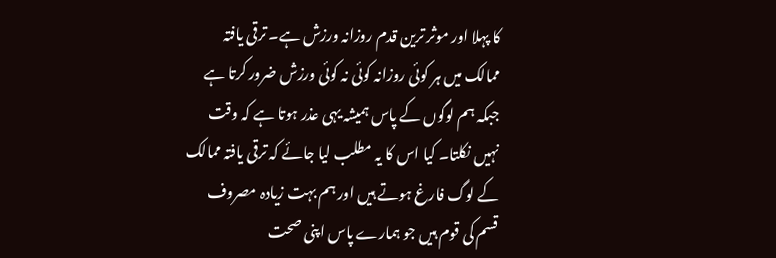کا پہلا اور موثر ترین قدم روزانہ ورزش ہے۔ ترقی یافتہ ممالک میں ہر کوئی روزانہ کوئی نہ کوئی ورزش ضرور کرتا ہے جبکہ ہم لوگوں کے پاس ہمیشہ یہی عذر ہوتا ہے کہ وقت نہیں نکلتا۔ کیا اس کا یہ مطلب لیا جائے کہ ترقی یافتہ ممالک کے لوگ فارغ ہوتے ہیں اور ہم بہت زیادہ مصروف قسم کی قوم ہیں جو ہمارے پاس اپنی صحت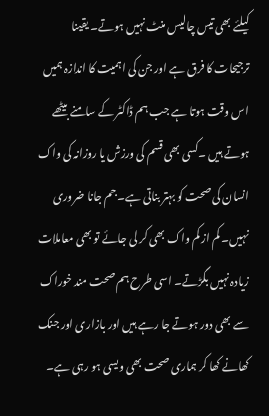کیلئے بھی تیس چالیس منٹ نہیں ہوتے۔ یقینا ترجیحات کا فرق ہے اور جن کی اہمیت کا اندازہ ہمیں اس وقت ہوتا ہے جب ہم ڈاکٹر کے سامنے بیٹھے ہوتے ہیں ۔کسی بھی قسم کی ورزش یا روزانہ کی واک انسان کی صحت کو بہتر بناتی ہے۔ جم جانا ضروری نہیں۔ کم از کم واک بھی کر لی جائے تو بھی معاملات زیادہ نہیں بگڑتے۔ اسی طرح ہم صحت مند خوراک سے بھی دور ہوتے جا رہے ہیں اور بازاری اور جنک کھانے کھا کر ہماری صحت بھی ویسی ہو رہی ہے۔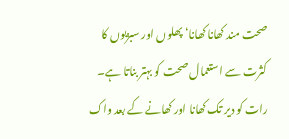صحت مند کھانا کھانا‘ پھلوں اور سبزیوں کا کثرت سے استعمال صحت کو بہتر بناتا ہے۔ رات کو دیر تک کھانا اور کھانے کے بعد واک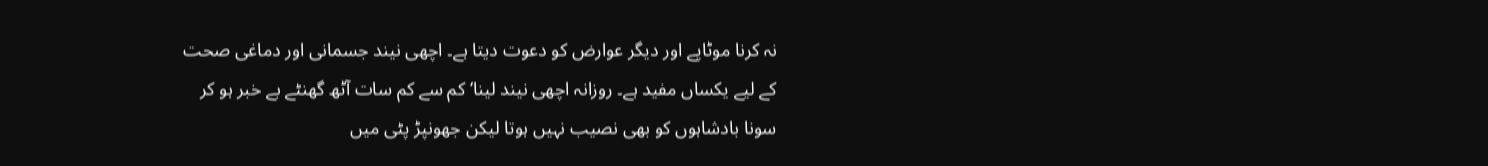نہ کرنا موٹاپے اور دیگر عوارض کو دعوت دیتا ہے۔ اچھی نیند جسمانی اور دماغی صحت کے لیے یکساں مفید ہے۔ روزانہ اچھی نیند لینا‘ کم سے کم سات آٹھ گھنٹے بے خبر ہو کر سونا بادشاہوں کو بھی نصیب نہیں ہوتا لیکن جھونپڑ پٹی میں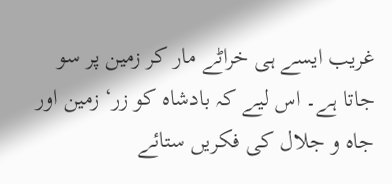غریب ایسے ہی خراٹے مار کر زمین پر سو جاتا ہے۔ اس لیے کہ بادشاہ کو زر‘ زمین اور جاہ و جلال کی فکریں ستائے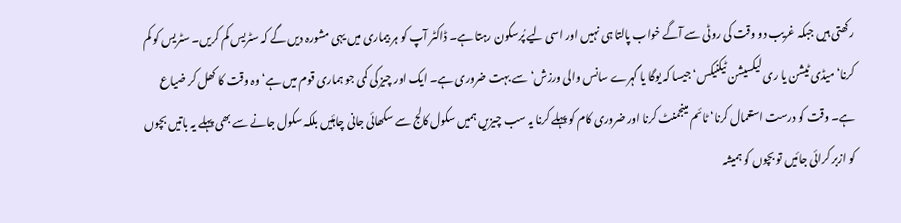رکھتی ہیں جبکہ غریب دو وقت کی روٹی سے آگے خواب پالتا ہی نہیں اور اسی لیے پُرسکون رہتا ہے۔ ڈاکٹر آپ کو ہر بیماری میں یہی مشورہ دیں گے کہ سٹریس کم کریں۔ سٹریس کو کم کرنا‘ میڈی ٹیشن یا ری لیکسیشن ٹیکنیکس‘ جیسا کہ یوگا یا گہرے سانس والی ورزش‘ سے بہت ضروری ہے۔ ایک اور چیز کی کمی جو ہماری قوم میں ہے‘ وہ وقت کا کھل کر ضیاع ہے۔ وقت کو درست استعمال کرنا‘ ٹائم مینجمنٹ کرنا اور ضروری کام کو پہلے کرنا یہ سب چیزیں ہمیں سکول کالج سے سکھائی جانی چاہئیں بلکہ سکول جانے سے بھی پہلے یہ باتیں بچوں کو ازبر کرائی جائیں تو بچوں کو ہمیشہ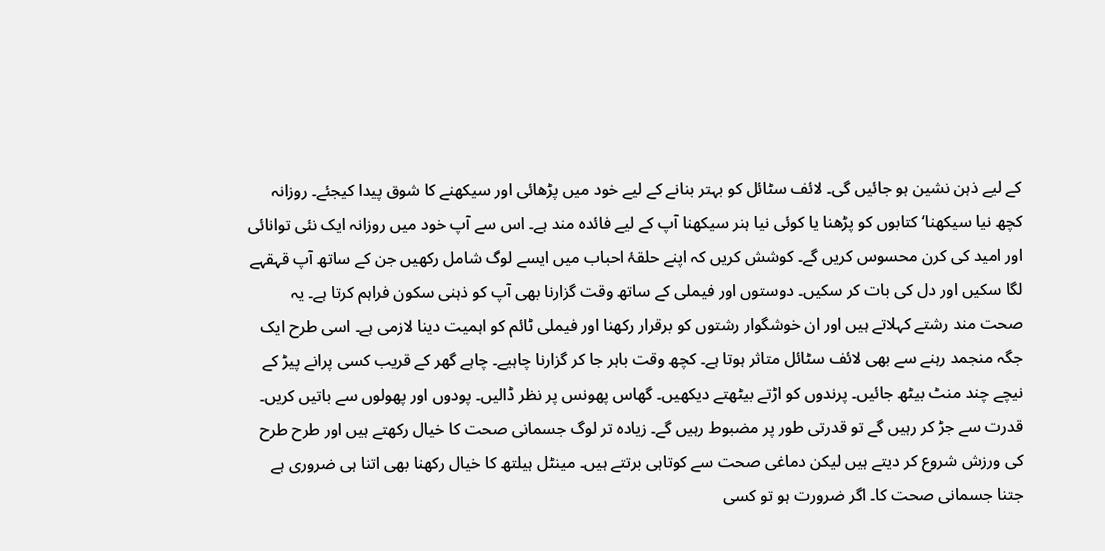کے لیے ذہن نشین ہو جائیں گی۔ لائف سٹائل کو بہتر بنانے کے لیے خود میں پڑھائی اور سیکھنے کا شوق پیدا کیجئے۔ روزانہ کچھ نیا سیکھنا‘ کتابوں کو پڑھنا یا کوئی نیا ہنر سیکھنا آپ کے لیے فائدہ مند ہے۔ اس سے آپ خود میں روزانہ ایک نئی توانائی اور امید کی کرن محسوس کریں گے۔ کوشش کریں کہ اپنے حلقۂ احباب میں ایسے لوگ شامل رکھیں جن کے ساتھ آپ قہقہے لگا سکیں اور دل کی بات کر سکیں۔ دوستوں اور فیملی کے ساتھ وقت گزارنا بھی آپ کو ذہنی سکون فراہم کرتا ہے۔ یہ صحت مند رشتے کہلاتے ہیں اور ان خوشگوار رشتوں کو برقرار رکھنا اور فیملی ٹائم کو اہمیت دینا لازمی ہے۔ اسی طرح ایک جگہ منجمد رہنے سے بھی لائف سٹائل متاثر ہوتا ہے۔ کچھ وقت باہر جا کر گزارنا چاہیے۔ چاہے گھر کے قریب کسی پرانے پیڑ کے نیچے چند منٹ بیٹھ جائیں۔ پرندوں کو اڑتے بیٹھتے دیکھیں۔ گھاس پھونس پر نظر ڈالیں۔ پودوں اور پھولوں سے باتیں کریں۔ قدرت سے جڑ کر رہیں گے تو قدرتی طور پر مضبوط رہیں گے۔ زیادہ تر لوگ جسمانی صحت کا خیال رکھتے ہیں اور طرح طرح کی ورزش شروع کر دیتے ہیں لیکن دماغی صحت سے کوتاہی برتتے ہیں۔ مینٹل ہیلتھ کا خیال رکھنا بھی اتنا ہی ضروری ہے جتنا جسمانی صحت کا۔ اگر ضرورت ہو تو کسی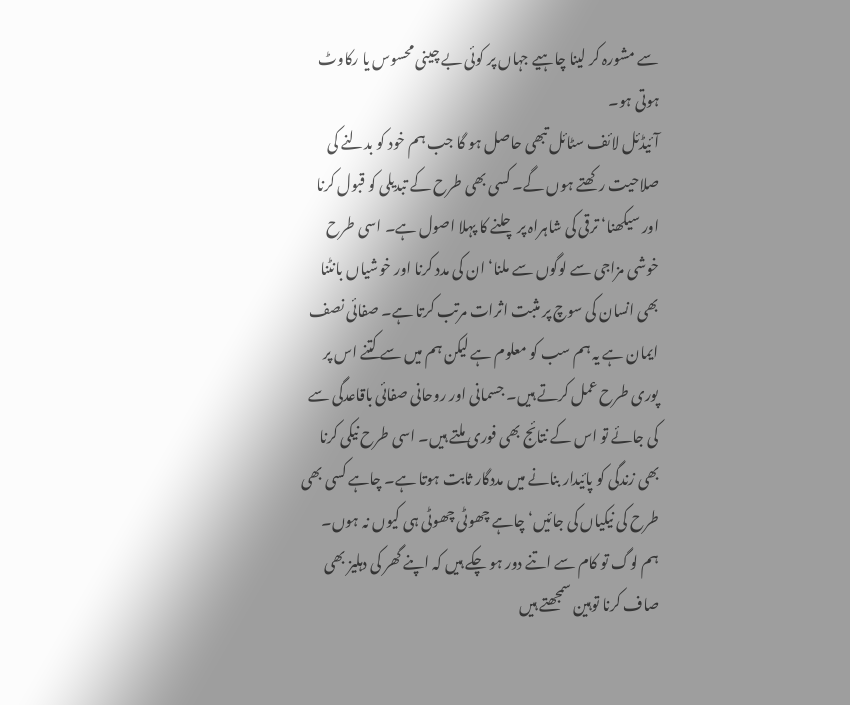سے مشورہ کر لینا چاہیے جہاں پر کوئی بے چینی محسوس یا رکاوٹ ہوتی ہو۔
آئیڈئل لائف سٹائل تبھی حاصل ہو گا جب ہم خود کو بدلنے کی صلاحیت رکھتے ہوں گے۔ کسی بھی طرح کے تبدیلی کو قبول کرنا اور سیکھنا‘ ترقی کی شاہراہ پر چلنے کا پہلا اصول ہے۔ اسی طرح خوشی مزاجی سے لوگوں سے ملنا‘ ان کی مدد کرنا اور خوشیاں بانٹنا بھی انسان کی سوچ پر مثبت اثرات مرتب کرتا ہے۔ صفائی نصف ایمان ہے یہ ہم سب کو معلوم ہے لیکن ہم میں سے کتنے اس پر پوری طرح عمل کرتے ہیں۔ جسمانی اور روحانی صفائی باقاعدگی سے کی جائے تو اس کے نتائج بھی فوری ملتے ہیں۔ اسی طرح نیکی کرنا بھی زندگی کو پائیدار بنانے میں مددگار ثابت ہوتا ہے۔ چاہے کسی بھی طرح کی نیکیاں کی جائیں‘ چاہے چھوٹی چھوٹی ہی کیوں نہ ہوں۔ ہم لوگ تو کام سے اتنے دور ہو چکے ہیں کہ اپنے گھر کی دہلیز بھی صاف کرنا توہین سمجھتے ہیں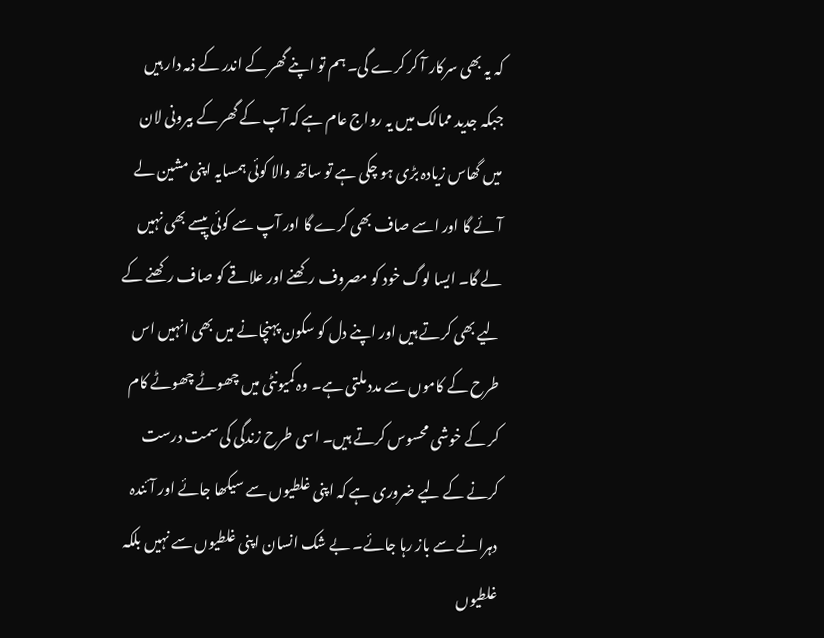کہ یہ بھی سرکار آ کر کرے گی۔ ہم تو اپنے گھر کے اندر کے ذمہ دار ہیں جبکہ جدید ممالک میں یہ رواج عام ہے کہ آپ کے گھر کے بیرونی لان میں گھاس زیادہ بڑی ہو چکی ہے تو ساتھ والا کوئی ہمسایہ اپنی مشین لے آئے گا اور اسے صاف بھی کرے گا اور آپ سے کوئی پیسے بھی نہیں لے گا۔ ایسا لوگ خود کو مصروف رکھنے اور علاقے کو صاف رکھنے کے لیے بھی کرتے ہیں اور اپنے دل کو سکون پہنچانے میں بھی انہیں اس طرح کے کاموں سے مدد ملتی ہے۔ وہ کمیونٹی میں چھوٹے چھوٹے کام کر کے خوشی محسوس کرتے ہیں۔ اسی طرح زندگی کی سمت درست کرنے کے لیے ضروری ہے کہ اپنی غلطیوں سے سیکھا جائے اور آئندہ دہرانے سے باز رہا جائے۔ بے شک انسان اپنی غلطیوں سے نہیں بلکہ غلطیوں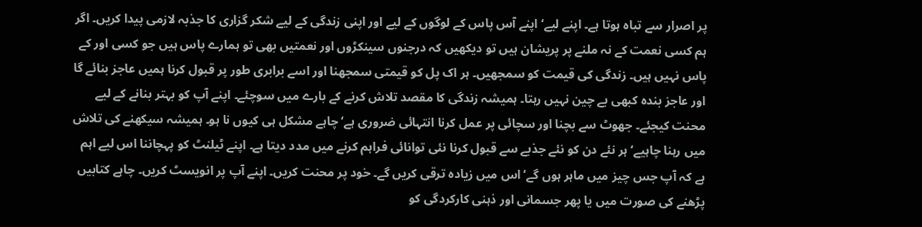پر اصرار سے تباہ ہوتا ہے۔ اپنے لیے‘ اپنے آس پاس کے لوگوں کے لیے اور اپنی زندگی کے لیے شکر گزاری کا جذبہ لازمی پیدا کریں۔ اگر ہم کسی نعمت کے نہ ملنے پر پریشان ہیں تو دیکھیں کہ درجنوں سینکڑوں اور نعمتیں بھی تو ہمارے پاس ہیں جو کسی اور کے پاس نہیں ہیں۔ زندگی کی قیمت کو سمجھیں۔ ہر اک پل کو قیمتی سمجھنا اور اسے برابری طور پر قبول کرنا ہمیں عاجز بنائے گا اور عاجز بندہ کبھی بے چین نہیں رہتا۔ ہمیشہ زندگی کا مقصد تلاش کرنے کے بارے میں سوچئے۔ اپنے آپ کو بہتر بنانے کے لیے محنت کیجئے۔ جھوٹ سے بچنا اور سچائی پر عمل کرنا انتہائی ضروری ہے‘ چاہے مشکل ہی کیوں نا ہو۔ ہمیشہ سیکھنے کی تلاش میں رہنا چاہیے‘ ہر نئے دن کو نئے جذبے سے قبول کرنا نئی توانائی فراہم کرنے میں مدد دیتا ہے۔ اپنے ٹیلنٹ کو پہچاننا اس لیے اہم ہے کہ آپ جس چیز میں ماہر ہوں گے‘ اس میں زیادہ ترقی کریں گے۔ خود پر محنت کریں۔ اپنے آپ پر انویسٹ کریں۔ چاہے کتابیں پڑھنے کی صورت میں یا پھر جسمانی اور ذہنی کارکردگی کو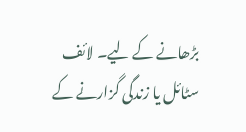بڑھانے کے لیے۔ لائف سٹائل یا زندگی گزارنے کے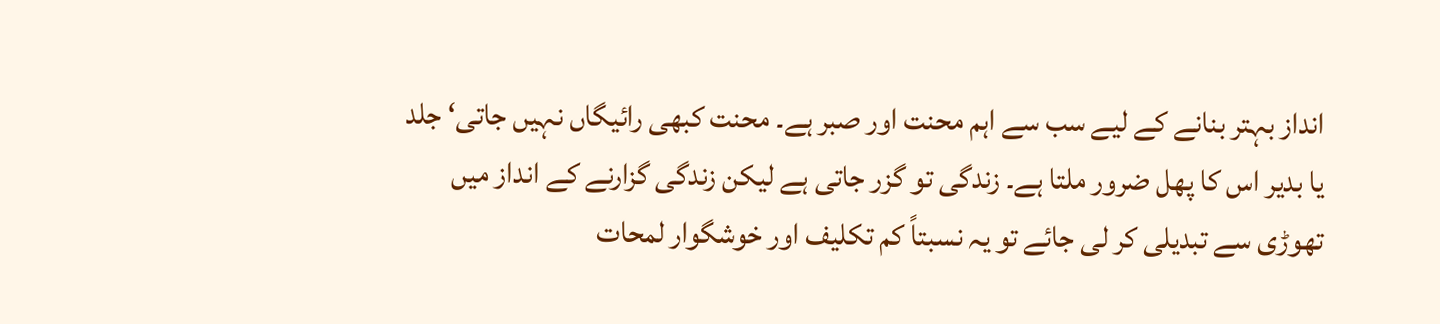انداز بہتر بنانے کے لیے سب سے اہم محنت اور صبر ہے۔ محنت کبھی رائیگاں نہیں جاتی‘ جلد یا بدیر اس کا پھل ضرور ملتا ہے۔ زندگی تو گزر جاتی ہے لیکن زندگی گزارنے کے انداز میں تھوڑی سے تبدیلی کر لی جائے تو یہ نسبتاً کم تکلیف اور خوشگوار لمحات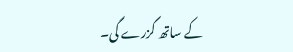کے ساتھ گزرے گی۔